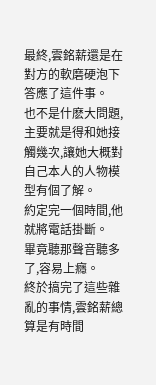最終,雲銘薪還是在對方的軟磨硬泡下答應了這件事。
也不是什麽大問題,主要就是得和她接觸幾次,讓她大概對自己本人的人物模型有個了解。
約定完一個時間,他就將電話掛斷。
畢竟聽那聲音聽多了,容易上癮。
終於搞完了這些雜亂的事情,雲銘薪總算是有時間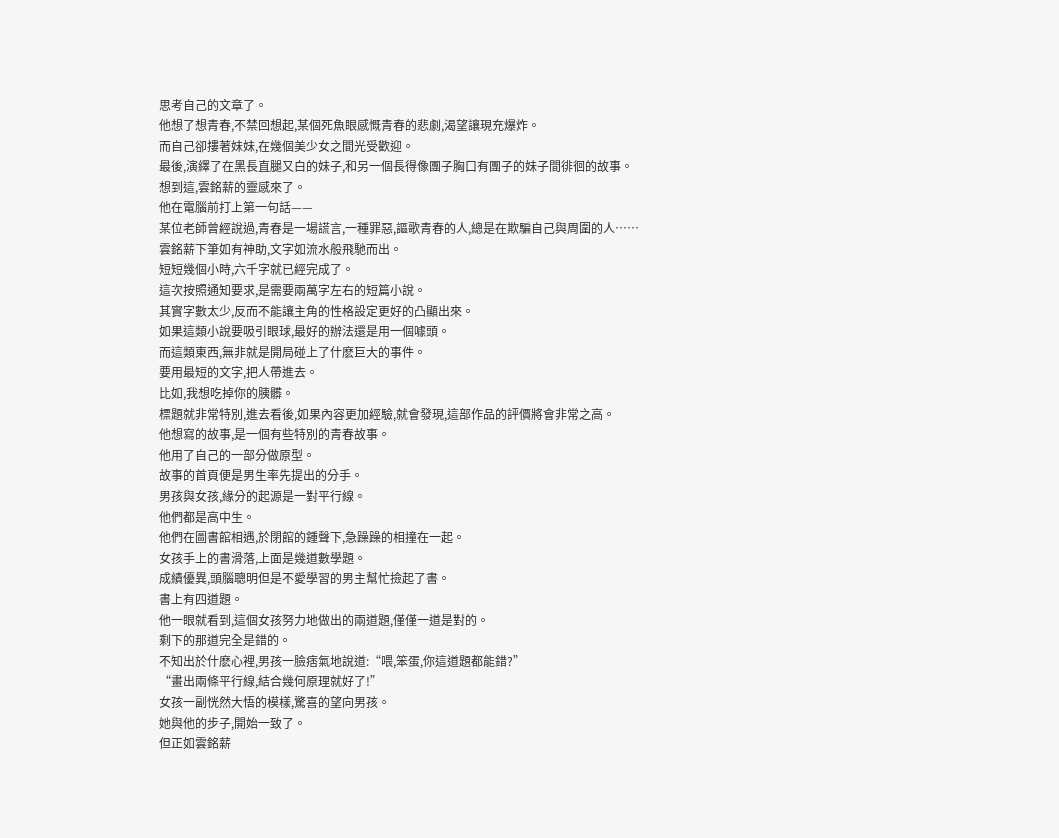思考自己的文章了。
他想了想青春,不禁回想起,某個死魚眼感慨青春的悲劇,渴望讓現充爆炸。
而自己卻摟著妹妹,在幾個美少女之間光受歡迎。
最後,演繹了在黑長直腿又白的妹子,和另一個長得像團子胸口有團子的妹子間徘徊的故事。
想到這,雲銘薪的靈感來了。
他在電腦前打上第一句話——
某位老師曾經說過,青春是一場謊言,一種罪惡,謳歌青春的人,總是在欺騙自己與周圍的人……
雲銘薪下筆如有神助,文字如流水般飛馳而出。
短短幾個小時,六千字就已經完成了。
這次按照通知要求,是需要兩萬字左右的短篇小說。
其實字數太少,反而不能讓主角的性格設定更好的凸顯出來。
如果這類小說要吸引眼球,最好的辦法還是用一個噱頭。
而這類東西,無非就是開局碰上了什麽巨大的事件。
要用最短的文字,把人帶進去。
比如,我想吃掉你的胰髒。
標題就非常特別,進去看後,如果內容更加經驗,就會發現,這部作品的評價將會非常之高。
他想寫的故事,是一個有些特別的青春故事。
他用了自己的一部分做原型。
故事的首頁便是男生率先提出的分手。
男孩與女孩,緣分的起源是一對平行線。
他們都是高中生。
他們在圖書館相遇,於閉館的鍾聲下,急躁躁的相撞在一起。
女孩手上的書滑落,上面是幾道數學題。
成績優異,頭腦聰明但是不愛學習的男主幫忙撿起了書。
書上有四道題。
他一眼就看到,這個女孩努力地做出的兩道題,僅僅一道是對的。
剩下的那道完全是錯的。
不知出於什麽心裡,男孩一臉痞氣地說道:“喂,笨蛋,你這道題都能錯?”
“畫出兩條平行線,結合幾何原理就好了!”
女孩一副恍然大悟的模樣,驚喜的望向男孩。
她與他的步子,開始一致了。
但正如雲銘薪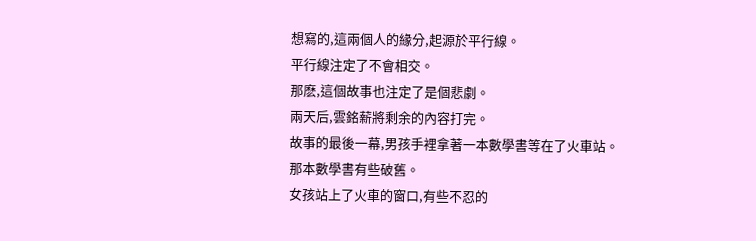想寫的,這兩個人的緣分,起源於平行線。
平行線注定了不會相交。
那麽,這個故事也注定了是個悲劇。
兩天后,雲銘薪將剩余的內容打完。
故事的最後一幕,男孩手裡拿著一本數學書等在了火車站。
那本數學書有些破舊。
女孩站上了火車的窗口,有些不忍的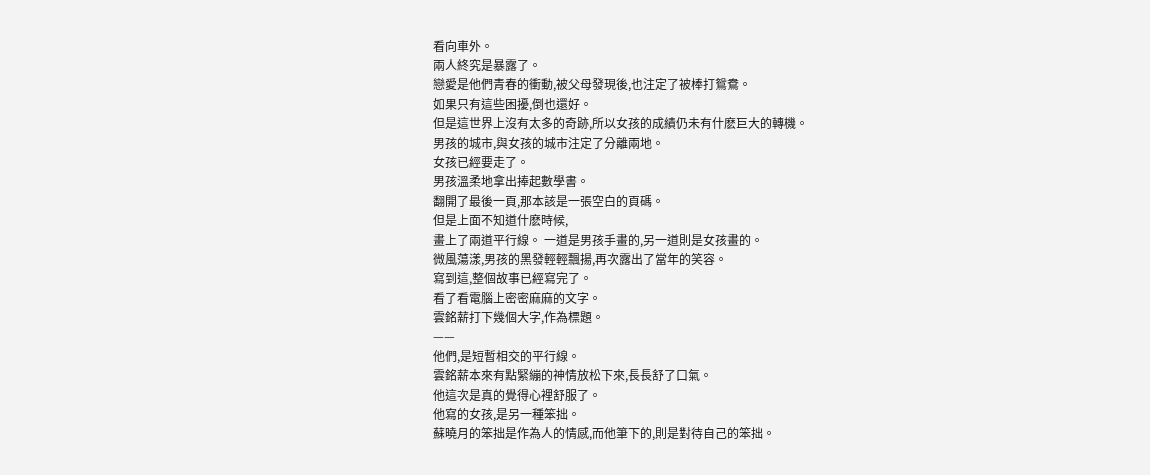看向車外。
兩人終究是暴露了。
戀愛是他們青春的衝動,被父母發現後,也注定了被棒打鴛鴦。
如果只有這些困擾,倒也還好。
但是這世界上沒有太多的奇跡,所以女孩的成績仍未有什麽巨大的轉機。
男孩的城市,與女孩的城市注定了分離兩地。
女孩已經要走了。
男孩溫柔地拿出捧起數學書。
翻開了最後一頁,那本該是一張空白的頁碼。
但是上面不知道什麽時候,
畫上了兩道平行線。 一道是男孩手畫的,另一道則是女孩畫的。
微風蕩漾,男孩的黑發輕輕飄揚,再次露出了當年的笑容。
寫到這,整個故事已經寫完了。
看了看電腦上密密麻麻的文字。
雲銘薪打下幾個大字,作為標題。
——
他們,是短暫相交的平行線。
雲銘薪本來有點緊繃的神情放松下來,長長舒了口氣。
他這次是真的覺得心裡舒服了。
他寫的女孩,是另一種笨拙。
蘇曉月的笨拙是作為人的情感,而他筆下的,則是對待自己的笨拙。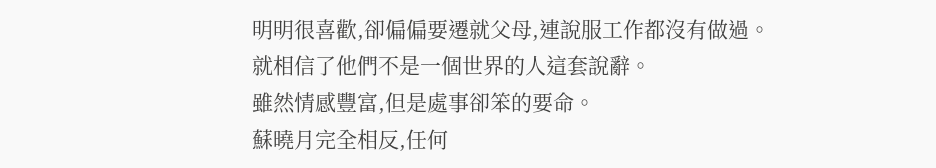明明很喜歡,卻偏偏要遷就父母,連說服工作都沒有做過。
就相信了他們不是一個世界的人這套說辭。
雖然情感豐富,但是處事卻笨的要命。
蘇曉月完全相反,任何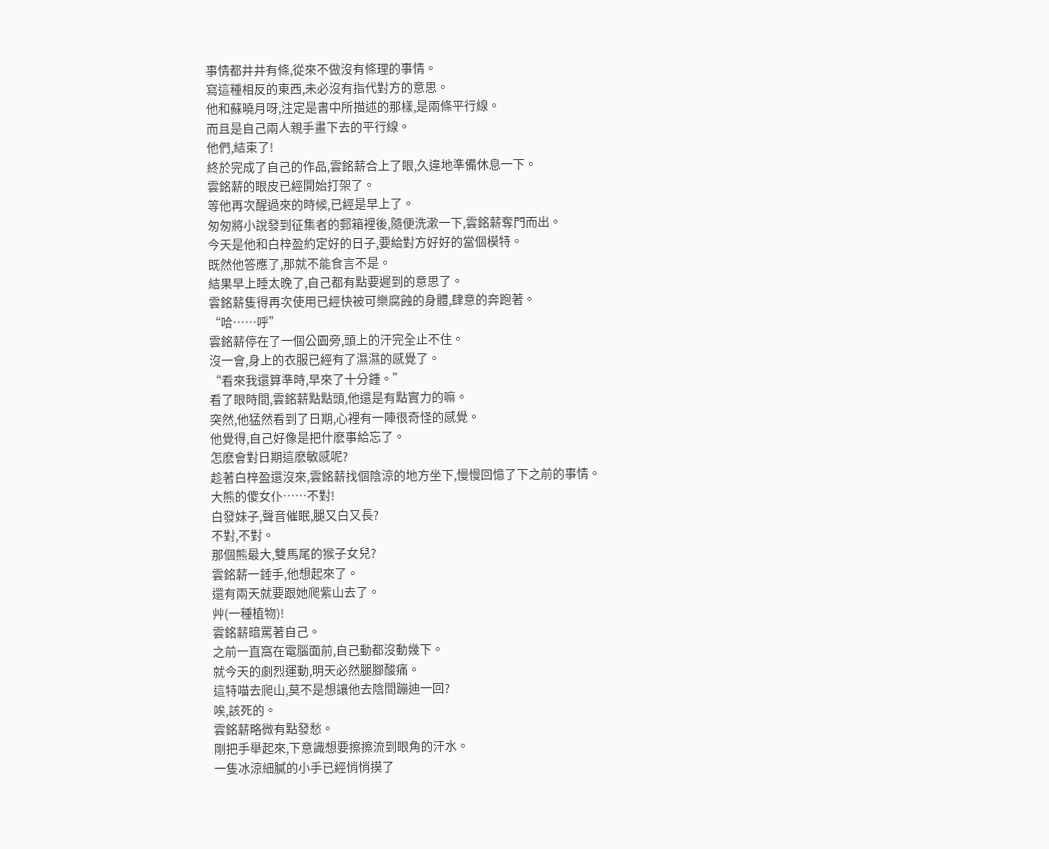事情都井井有條,從來不做沒有條理的事情。
寫這種相反的東西,未必沒有指代對方的意思。
他和蘇曉月呀,注定是書中所描述的那樣,是兩條平行線。
而且是自己兩人親手畫下去的平行線。
他們,結束了!
終於完成了自己的作品,雲銘薪合上了眼,久違地準備休息一下。
雲銘薪的眼皮已經開始打架了。
等他再次醒過來的時候,已經是早上了。
匆匆將小說發到征集者的郵箱裡後,隨便洗漱一下,雲銘薪奪門而出。
今天是他和白梓盈約定好的日子,要給對方好好的當個模特。
既然他答應了,那就不能食言不是。
結果早上睡太晚了,自己都有點要遲到的意思了。
雲銘薪隻得再次使用已經快被可樂腐蝕的身體,肆意的奔跑著。
“哈……呼”
雲銘薪停在了一個公園旁,頭上的汗完全止不住。
沒一會,身上的衣服已經有了濕濕的感覺了。
“看來我還算準時,早來了十分鍾。”
看了眼時間,雲銘薪點點頭,他還是有點實力的嘛。
突然,他猛然看到了日期,心裡有一陣很奇怪的感覺。
他覺得,自己好像是把什麽事給忘了。
怎麽會對日期這麽敏感呢?
趁著白梓盈還沒來,雲銘薪找個陰涼的地方坐下,慢慢回憶了下之前的事情。
大熊的傻女仆……不對!
白發妹子,聲音催眠,腿又白又長?
不對,不對。
那個熊最大,雙馬尾的猴子女兒?
雲銘薪一錘手,他想起來了。
還有兩天就要跟她爬紫山去了。
艸(一種植物)!
雲銘薪暗罵著自己。
之前一直窩在電腦面前,自己動都沒動幾下。
就今天的劇烈運動,明天必然腿腳酸痛。
這特喵去爬山,莫不是想讓他去陰間蹦迪一回?
唉,該死的。
雲銘薪略微有點發愁。
剛把手舉起來,下意識想要擦擦流到眼角的汗水。
一隻冰涼細膩的小手已經悄悄摸了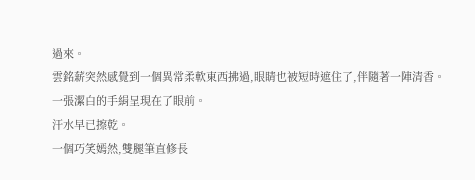過來。
雲銘薪突然感覺到一個異常柔軟東西拂過,眼睛也被短時遮住了,伴隨著一陣清香。
一張潔白的手絹呈現在了眼前。
汗水早已擦乾。
一個巧笑嫣然,雙腿筆直修長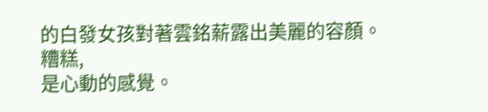的白發女孩對著雲銘薪露出美麗的容顏。
糟糕,
是心動的感覺。